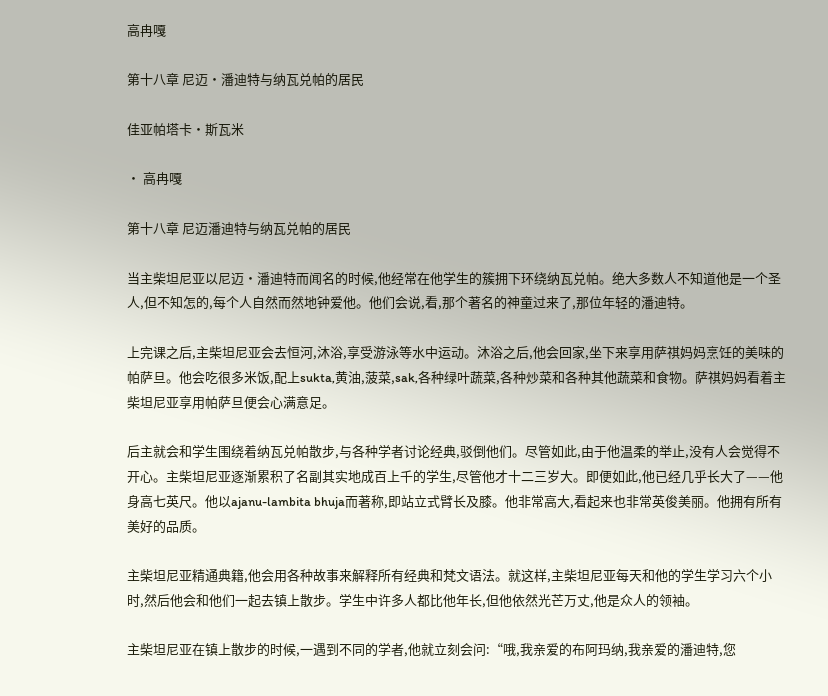高冉嘎

第十八章 尼迈·潘迪特与纳瓦兑帕的居民

佳亚帕塔卡·斯瓦米

· 高冉嘎

第十八章 尼迈潘迪特与纳瓦兑帕的居民

当主柴坦尼亚以尼迈·潘迪特而闻名的时候,他经常在他学生的簇拥下环绕纳瓦兑帕。绝大多数人不知道他是一个圣人,但不知怎的,每个人自然而然地钟爱他。他们会说,看,那个著名的神童过来了,那位年轻的潘迪特。

上完课之后,主柴坦尼亚会去恒河,沐浴,享受游泳等水中运动。沐浴之后,他会回家,坐下来享用萨祺妈妈烹饪的美味的帕萨旦。他会吃很多米饭,配上sukta,黄油,菠菜,sak,各种绿叶蔬菜,各种炒菜和各种其他蔬菜和食物。萨祺妈妈看着主柴坦尼亚享用帕萨旦便会心满意足。

后主就会和学生围绕着纳瓦兑帕散步,与各种学者讨论经典,驳倒他们。尽管如此,由于他温柔的举止,没有人会觉得不开心。主柴坦尼亚逐渐累积了名副其实地成百上千的学生,尽管他才十二三岁大。即便如此,他已经几乎长大了——他身高七英尺。他以ajanu-lambita bhuja而著称,即站立式臂长及膝。他非常高大,看起来也非常英俊美丽。他拥有所有美好的品质。

主柴坦尼亚精通典籍,他会用各种故事来解释所有经典和梵文语法。就这样,主柴坦尼亚每天和他的学生学习六个小时,然后他会和他们一起去镇上散步。学生中许多人都比他年长,但他依然光芒万丈,他是众人的领袖。

主柴坦尼亚在镇上散步的时候,一遇到不同的学者,他就立刻会问:“哦,我亲爱的布阿玛纳,我亲爱的潘迪特,您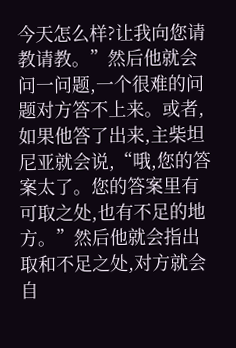今天怎么样?让我向您请教请教。”然后他就会问一问题,一个很难的问题对方答不上来。或者,如果他答了出来,主柴坦尼亚就会说,“哦,您的答案太了。您的答案里有可取之处,也有不足的地方。”然后他就会指出取和不足之处,对方就会自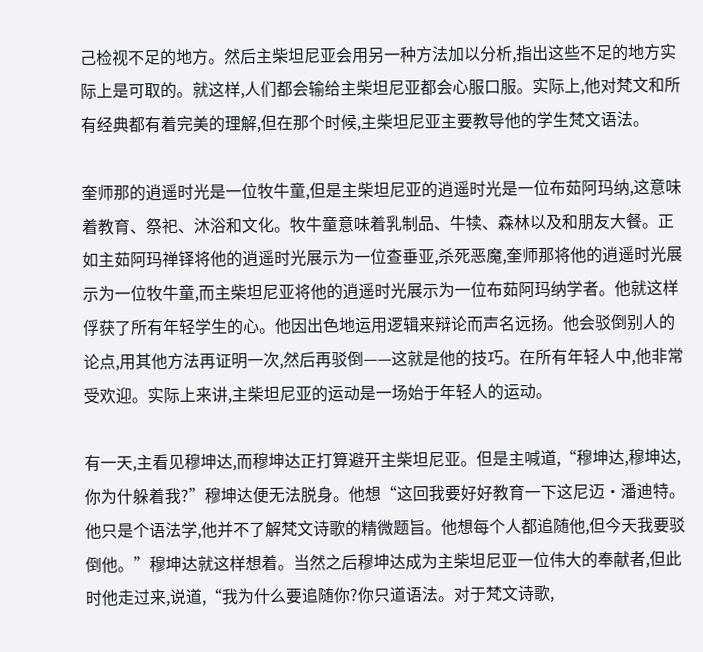己检视不足的地方。然后主柴坦尼亚会用另一种方法加以分析,指出这些不足的地方实际上是可取的。就这样,人们都会输给主柴坦尼亚都会心服口服。实际上,他对梵文和所有经典都有着完美的理解,但在那个时候,主柴坦尼亚主要教导他的学生梵文语法。

奎师那的逍遥时光是一位牧牛童,但是主柴坦尼亚的逍遥时光是一位布茹阿玛纳,这意味着教育、祭祀、沐浴和文化。牧牛童意味着乳制品、牛犊、森林以及和朋友大餐。正如主茹阿玛禅铎将他的逍遥时光展示为一位查垂亚,杀死恶魔,奎师那将他的逍遥时光展示为一位牧牛童,而主柴坦尼亚将他的逍遥时光展示为一位布茹阿玛纳学者。他就这样俘获了所有年轻学生的心。他因出色地运用逻辑来辩论而声名远扬。他会驳倒别人的论点,用其他方法再证明一次,然后再驳倒——这就是他的技巧。在所有年轻人中,他非常受欢迎。实际上来讲,主柴坦尼亚的运动是一场始于年轻人的运动。

有一天,主看见穆坤达,而穆坤达正打算避开主柴坦尼亚。但是主喊道,“穆坤达,穆坤达,你为什躲着我?”穆坤达便无法脱身。他想“这回我要好好教育一下这尼迈·潘迪特。他只是个语法学,他并不了解梵文诗歌的精微题旨。他想每个人都追随他,但今天我要驳倒他。”穆坤达就这样想着。当然之后穆坤达成为主柴坦尼亚一位伟大的奉献者,但此时他走过来,说道,“我为什么要追随你?你只道语法。对于梵文诗歌,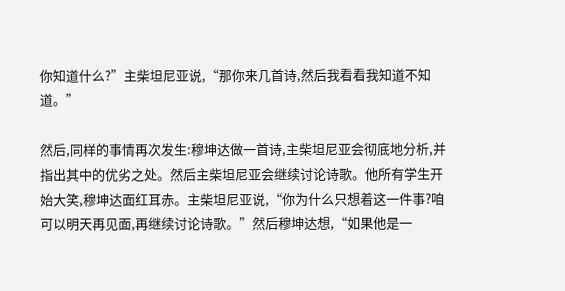你知道什么?”主柴坦尼亚说,“那你来几首诗,然后我看看我知道不知道。”

然后,同样的事情再次发生:穆坤达做一首诗,主柴坦尼亚会彻底地分析,并指出其中的优劣之处。然后主柴坦尼亚会继续讨论诗歌。他所有学生开始大笑,穆坤达面红耳赤。主柴坦尼亚说,“你为什么只想着这一件事?咱可以明天再见面,再继续讨论诗歌。”然后穆坤达想,“如果他是一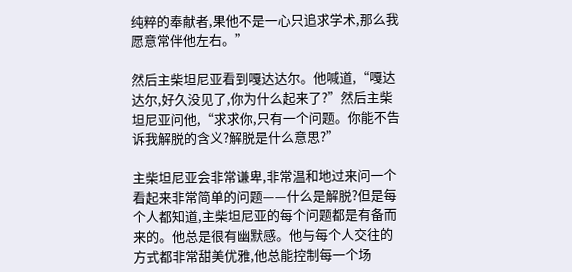纯粹的奉献者,果他不是一心只追求学术,那么我愿意常伴他左右。”

然后主柴坦尼亚看到嘎达达尔。他喊道,“嘎达达尔,好久没见了,你为什么起来了?”然后主柴坦尼亚问他,“求求你,只有一个问题。你能不告诉我解脱的含义?解脱是什么意思?”

主柴坦尼亚会非常谦卑,非常温和地过来问一个看起来非常简单的问题——什么是解脱?但是每个人都知道,主柴坦尼亚的每个问题都是有备而来的。他总是很有幽默感。他与每个人交往的方式都非常甜美优雅,他总能控制每一个场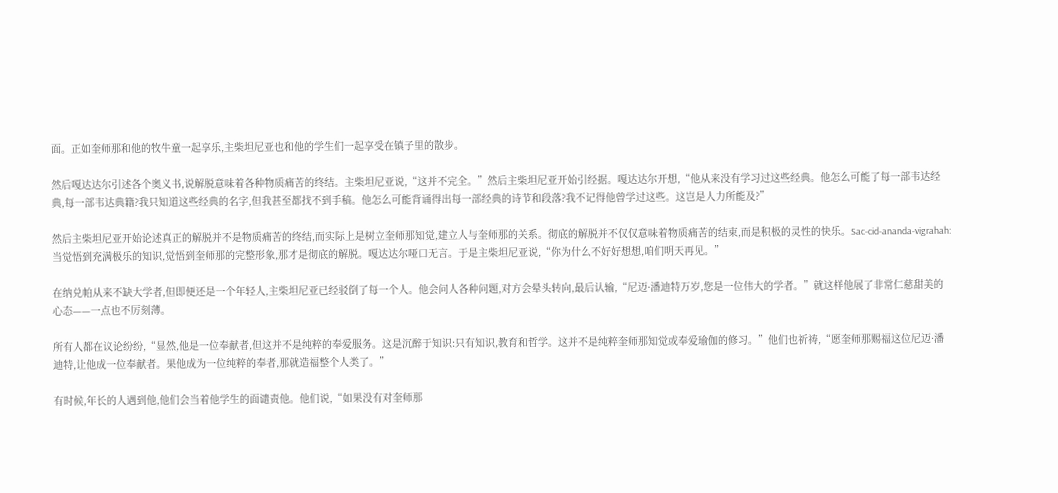面。正如奎师那和他的牧牛童一起享乐,主柴坦尼亚也和他的学生们一起享受在镇子里的散步。

然后嘎达达尔引述各个奥义书,说解脱意味着各种物质痛苦的终结。主柴坦尼亚说,“这并不完全。”然后主柴坦尼亚开始引经据。嘎达达尔开想,“他从来没有学习过这些经典。他怎么可能了每一部韦达经典,每一部韦达典籍?我只知道这些经典的名字,但我甚至都找不到手稿。他怎么可能背诵得出每一部经典的诗节和段落?我不记得他曾学过这些。这岂是人力所能及?”

然后主柴坦尼亚开始论述真正的解脱并不是物质痛苦的终结,而实际上是树立奎师那知觉,建立人与奎师那的关系。彻底的解脱并不仅仅意味着物质痛苦的结束,而是积极的灵性的快乐。Sac-cid-ananda-vigrahah:当觉悟到充满极乐的知识,觉悟到奎师那的完整形象,那才是彻底的解脱。嘎达达尔哑口无言。于是主柴坦尼亚说,“你为什么不好好想想,咱们明天再见。”

在纳兑帕从来不缺大学者,但即便还是一个年轻人,主柴坦尼亚已经驳倒了每一个人。他会问人各种问题,对方会晕头转向,最后认输,“尼迈·潘迪特万岁,您是一位伟大的学者。”就这样他展了非常仁慈甜美的心态——一点也不厉刻薄。

所有人都在议论纷纷,“显然,他是一位奉献者,但这并不是纯粹的奉爱服务。这是沉醉于知识:只有知识,教育和哲学。这并不是纯粹奎师那知觉或奉爱瑜伽的修习。”他们也祈祷,“愿奎师那赐福这位尼迈·潘迪特,让他成一位奉献者。果他成为一位纯粹的奉者,那就造福整个人类了。”

有时候,年长的人遇到他,他们会当着他学生的面谴责他。他们说,“如果没有对奎师那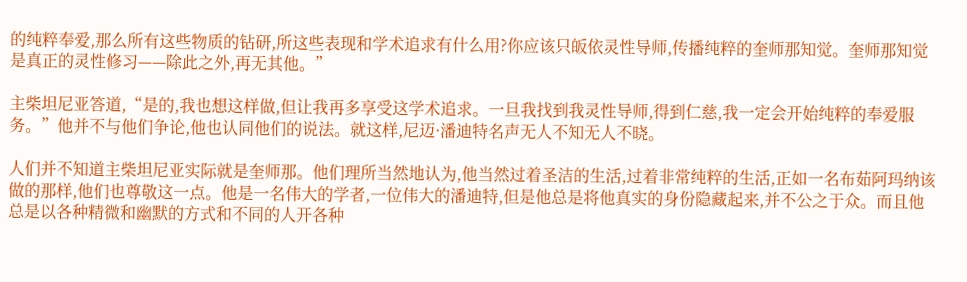的纯粹奉爱,那么所有这些物质的钻研,所这些表现和学术追求有什么用?你应该只皈依灵性导师,传播纯粹的奎师那知觉。奎师那知觉是真正的灵性修习——除此之外,再无其他。”

主柴坦尼亚答道,“是的,我也想这样做,但让我再多享受这学术追求。一旦我找到我灵性导师,得到仁慈,我一定会开始纯粹的奉爱服务。”他并不与他们争论,他也认同他们的说法。就这样,尼迈·潘迪特名声无人不知无人不晓。

人们并不知道主柴坦尼亚实际就是奎师那。他们理所当然地认为,他当然过着圣洁的生活,过着非常纯粹的生活,正如一名布茹阿玛纳该做的那样,他们也尊敬这一点。他是一名伟大的学者,一位伟大的潘迪特,但是他总是将他真实的身份隐藏起来,并不公之于众。而且他总是以各种精微和幽默的方式和不同的人开各种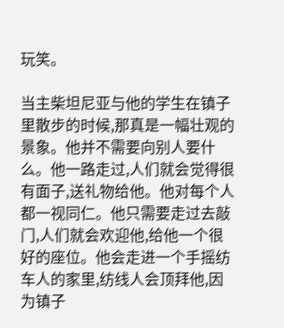玩笑。

当主柴坦尼亚与他的学生在镇子里散步的时候,那真是一幅壮观的景象。他并不需要向别人要什么。他一路走过,人们就会觉得很有面子,送礼物给他。他对每个人都一视同仁。他只需要走过去敲门,人们就会欢迎他,给他一个很好的座位。他会走进一个手摇纺车人的家里,纺线人会顶拜他,因为镇子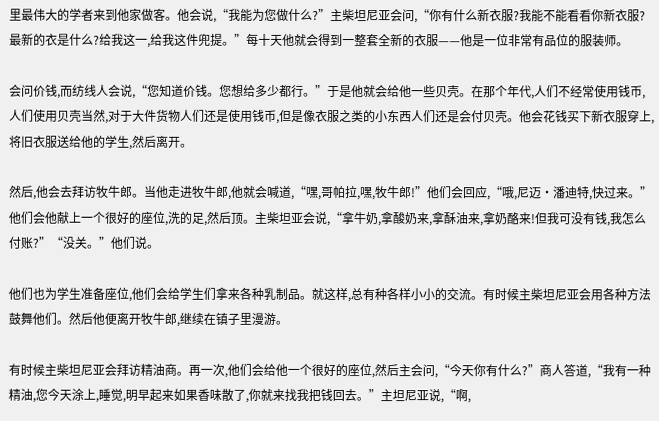里最伟大的学者来到他家做客。他会说,“我能为您做什么?”主柴坦尼亚会问,“你有什么新衣服?我能不能看看你新衣服?最新的衣是什么?给我这一,给我这件兜提。”每十天他就会得到一整套全新的衣服——他是一位非常有品位的服装师。

会问价钱,而纺线人会说,“您知道价钱。您想给多少都行。”于是他就会给他一些贝壳。在那个年代,人们不经常使用钱币,人们使用贝壳当然,对于大件货物人们还是使用钱币,但是像衣服之类的小东西人们还是会付贝壳。他会花钱买下新衣服穿上,将旧衣服送给他的学生,然后离开。

然后,他会去拜访牧牛郎。当他走进牧牛郎,他就会喊道,“嘿,哥帕拉,嘿,牧牛郎!”他们会回应,“哦,尼迈·潘迪特,快过来。”他们会他献上一个很好的座位,洗的足,然后顶。主柴坦亚会说,“拿牛奶,拿酸奶来,拿酥油来,拿奶酪来!但我可没有钱,我怎么付账?”“没关。”他们说。

他们也为学生准备座位,他们会给学生们拿来各种乳制品。就这样,总有种各样小小的交流。有时候主柴坦尼亚会用各种方法鼓舞他们。然后他便离开牧牛郎,继续在镇子里漫游。

有时候主柴坦尼亚会拜访精油商。再一次,他们会给他一个很好的座位,然后主会问,“今天你有什么?”商人答道,“我有一种精油,您今天涂上,睡觉,明早起来如果香味散了,你就来找我把钱回去。”主坦尼亚说,“啊,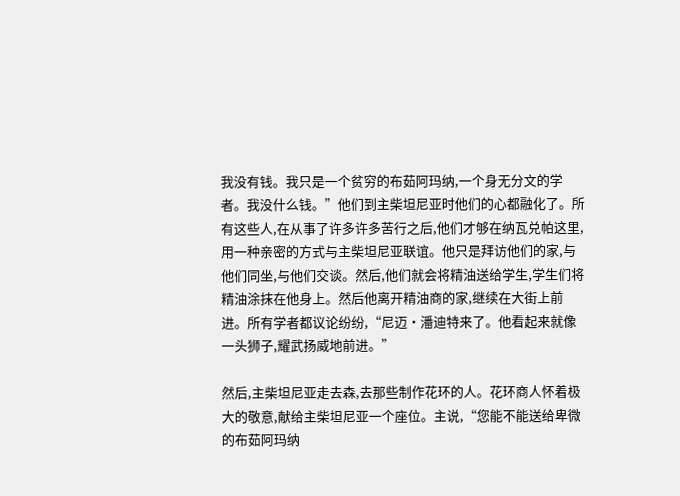我没有钱。我只是一个贫穷的布茹阿玛纳,一个身无分文的学者。我没什么钱。”他们到主柴坦尼亚时他们的心都融化了。所有这些人,在从事了许多许多苦行之后,他们才够在纳瓦兑帕这里,用一种亲密的方式与主柴坦尼亚联谊。他只是拜访他们的家,与他们同坐,与他们交谈。然后,他们就会将精油送给学生,学生们将精油涂抹在他身上。然后他离开精油商的家,继续在大街上前进。所有学者都议论纷纷,“尼迈·潘迪特来了。他看起来就像一头狮子,耀武扬威地前进。”

然后,主柴坦尼亚走去森,去那些制作花环的人。花环商人怀着极大的敬意,献给主柴坦尼亚一个座位。主说,“您能不能送给卑微的布茹阿玛纳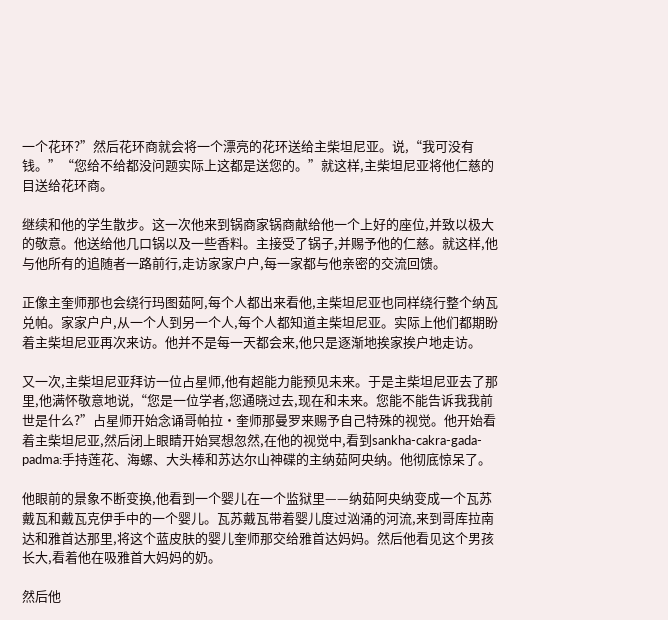一个花环?”然后花环商就会将一个漂亮的花环送给主柴坦尼亚。说,“我可没有钱。”“您给不给都没问题实际上这都是送您的。”就这样,主柴坦尼亚将他仁慈的目送给花环商。

继续和他的学生散步。这一次他来到锅商家锅商献给他一个上好的座位,并致以极大的敬意。他送给他几口锅以及一些香料。主接受了锅子,并赐予他的仁慈。就这样,他与他所有的追随者一路前行,走访家家户户,每一家都与他亲密的交流回馈。

正像主奎师那也会绕行玛图茹阿,每个人都出来看他,主柴坦尼亚也同样绕行整个纳瓦兑帕。家家户户,从一个人到另一个人,每个人都知道主柴坦尼亚。实际上他们都期盼着主柴坦尼亚再次来访。他并不是每一天都会来,他只是逐渐地挨家挨户地走访。

又一次,主柴坦尼亚拜访一位占星师,他有超能力能预见未来。于是主柴坦尼亚去了那里,他满怀敬意地说,“您是一位学者,您通晓过去,现在和未来。您能不能告诉我我前世是什么?”占星师开始念诵哥帕拉·奎师那曼罗来赐予自己特殊的视觉。他开始看着主柴坦尼亚,然后闭上眼睛开始冥想忽然,在他的视觉中,看到sankha-cakra-gada-padma:手持莲花、海螺、大头棒和苏达尔山神碟的主纳茹阿央纳。他彻底惊呆了。

他眼前的景象不断变换,他看到一个婴儿在一个监狱里——纳茹阿央纳变成一个瓦苏戴瓦和戴瓦克伊手中的一个婴儿。瓦苏戴瓦带着婴儿度过汹涌的河流,来到哥库拉南达和雅首达那里,将这个蓝皮肤的婴儿奎师那交给雅首达妈妈。然后他看见这个男孩长大,看着他在吸雅首大妈妈的奶。

然后他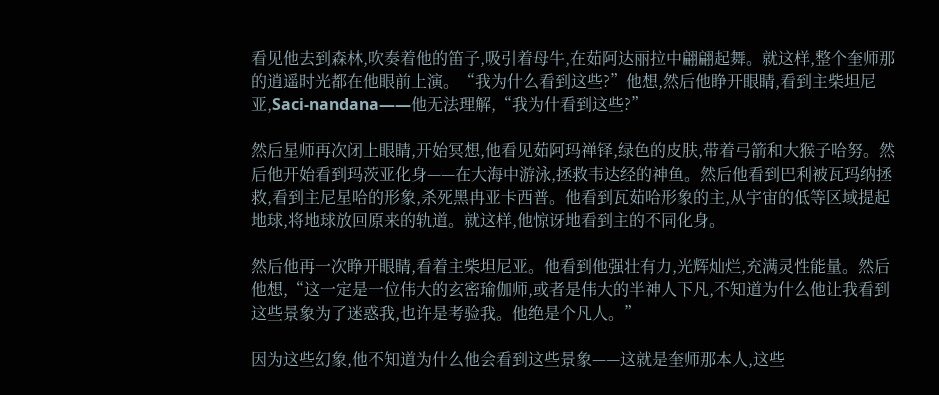看见他去到森林,吹奏着他的笛子,吸引着母牛,在茹阿达丽拉中翩翩起舞。就这样,整个奎师那的逍遥时光都在他眼前上演。“我为什么看到这些?”他想,然后他睁开眼睛,看到主柴坦尼亚,Saci-nandana——他无法理解,“我为什看到这些?”

然后星师再次闭上眼睛,开始冥想,他看见茹阿玛禅铎,绿色的皮肤,带着弓箭和大猴子哈努。然后他开始看到玛茨亚化身——在大海中游泳,拯救韦达经的神鱼。然后他看到巴利被瓦玛纳拯救,看到主尼星哈的形象,杀死黑冉亚卡西普。他看到瓦茹哈形象的主,从宇宙的低等区域提起地球,将地球放回原来的轨道。就这样,他惊讶地看到主的不同化身。

然后他再一次睁开眼睛,看着主柴坦尼亚。他看到他强壮有力,光辉灿烂,充满灵性能量。然后他想,“这一定是一位伟大的玄密瑜伽师,或者是伟大的半神人下凡,不知道为什么他让我看到这些景象为了迷惑我,也许是考验我。他绝是个凡人。”

因为这些幻象,他不知道为什么他会看到这些景象——这就是奎师那本人,这些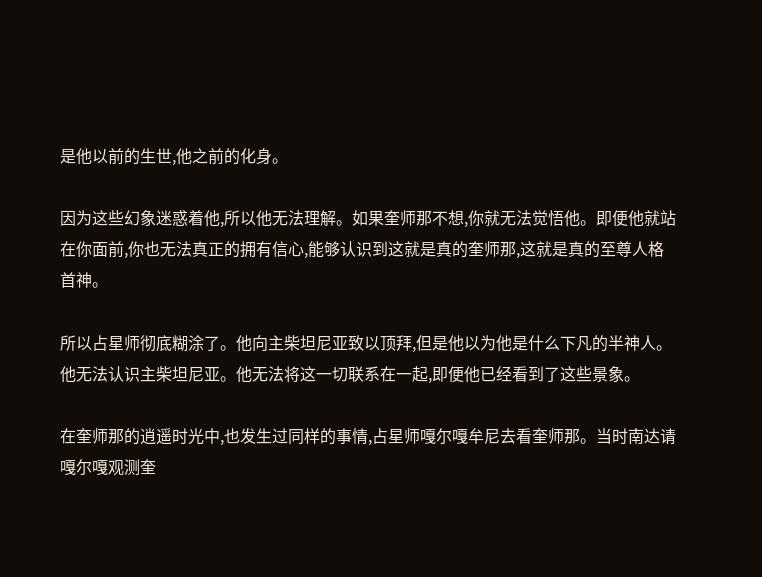是他以前的生世,他之前的化身。

因为这些幻象迷惑着他,所以他无法理解。如果奎师那不想,你就无法觉悟他。即便他就站在你面前,你也无法真正的拥有信心,能够认识到这就是真的奎师那,这就是真的至尊人格首神。

所以占星师彻底糊涂了。他向主柴坦尼亚致以顶拜,但是他以为他是什么下凡的半神人。他无法认识主柴坦尼亚。他无法将这一切联系在一起,即便他已经看到了这些景象。

在奎师那的逍遥时光中,也发生过同样的事情,占星师嘎尔嘎牟尼去看奎师那。当时南达请嘎尔嘎观测奎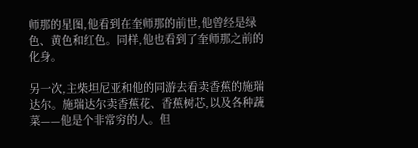师那的星图,他看到在奎师那的前世,他曾经是绿色、黄色和红色。同样,他也看到了奎师那之前的化身。

另一次,主柴坦尼亚和他的同游去看卖香蕉的施瑞达尔。施瑞达尔卖香蕉花、香蕉树芯,以及各种蔬菜——他是个非常穷的人。但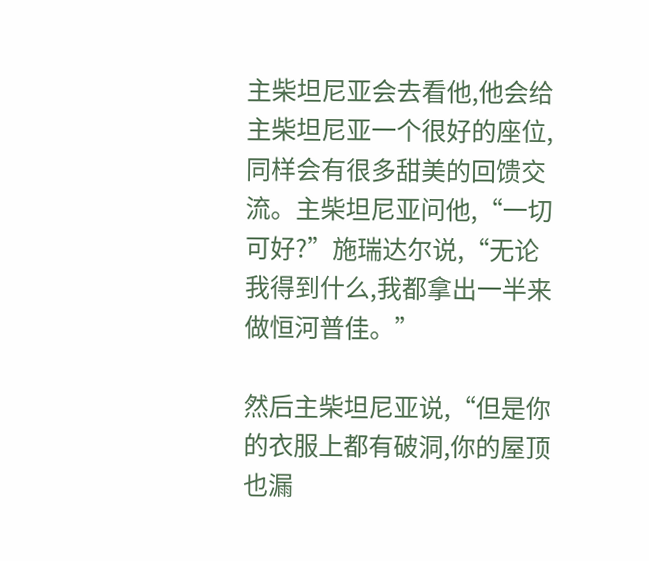主柴坦尼亚会去看他,他会给主柴坦尼亚一个很好的座位,同样会有很多甜美的回馈交流。主柴坦尼亚问他,“一切可好?”施瑞达尔说,“无论我得到什么,我都拿出一半来做恒河普佳。”

然后主柴坦尼亚说,“但是你的衣服上都有破洞,你的屋顶也漏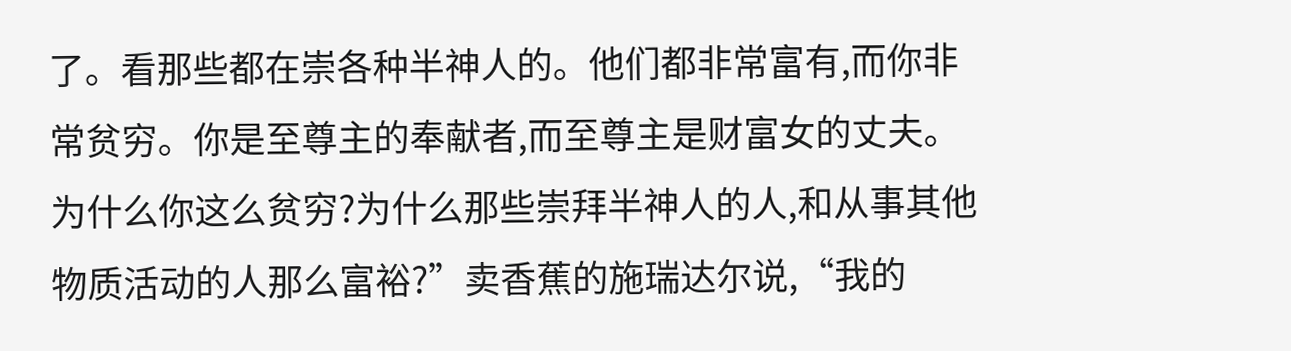了。看那些都在崇各种半神人的。他们都非常富有,而你非常贫穷。你是至尊主的奉献者,而至尊主是财富女的丈夫。为什么你这么贫穷?为什么那些崇拜半神人的人,和从事其他物质活动的人那么富裕?”卖香蕉的施瑞达尔说,“我的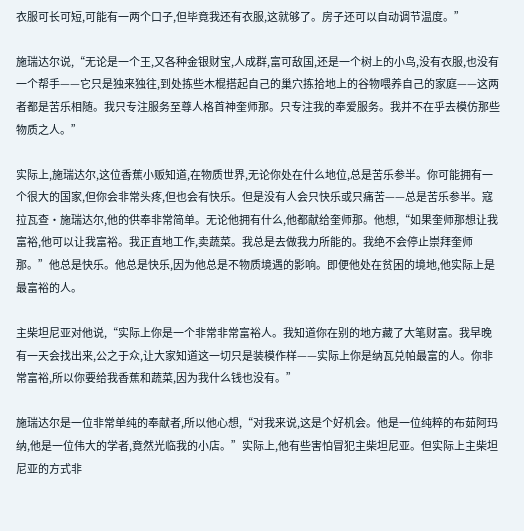衣服可长可短,可能有一两个口子,但毕竟我还有衣服,这就够了。房子还可以自动调节温度。”

施瑞达尔说,“无论是一个王,又各种金银财宝,人成群,富可敌国,还是一个树上的小鸟,没有衣服,也没有一个帮手——它只是独来独往,到处拣些木棍搭起自己的巢穴拣拾地上的谷物喂养自己的家庭——这两者都是苦乐相随。我只专注服务至尊人格首神奎师那。只专注我的奉爱服务。我并不在乎去模仿那些物质之人。”

实际上,施瑞达尔,这位香蕉小贩知道,在物质世界,无论你处在什么地位,总是苦乐参半。你可能拥有一个很大的国家,但你会非常头疼,但也会有快乐。但是没有人会只快乐或只痛苦——总是苦乐参半。寇拉瓦查·施瑞达尔,他的供奉非常简单。无论他拥有什么,他都献给奎师那。他想,“如果奎师那想让我富裕,他可以让我富裕。我正直地工作,卖蔬菜。我总是去做我力所能的。我绝不会停止崇拜奎师那。”他总是快乐。他总是快乐,因为他总是不物质境遇的影响。即便他处在贫困的境地,他实际上是最富裕的人。

主柴坦尼亚对他说,“实际上你是一个非常非常富裕人。我知道你在别的地方藏了大笔财富。我早晚有一天会找出来,公之于众,让大家知道这一切只是装模作样——实际上你是纳瓦兑帕最富的人。你非常富裕,所以你要给我香蕉和蔬菜,因为我什么钱也没有。”

施瑞达尔是一位非常单纯的奉献者,所以他心想,“对我来说,这是个好机会。他是一位纯粹的布茹阿玛纳,他是一位伟大的学者,竟然光临我的小店。”实际上,他有些害怕冒犯主柴坦尼亚。但实际上主柴坦尼亚的方式非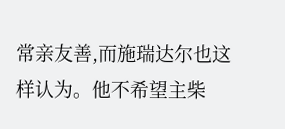常亲友善,而施瑞达尔也这样认为。他不希望主柴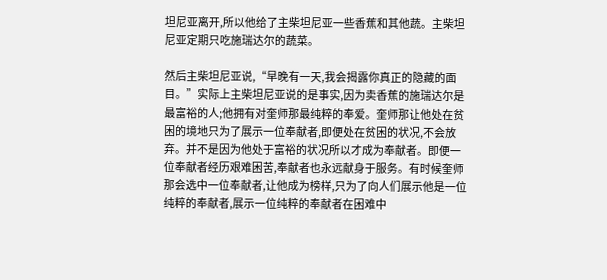坦尼亚离开,所以他给了主柴坦尼亚一些香蕉和其他蔬。主柴坦尼亚定期只吃施瑞达尔的蔬菜。

然后主柴坦尼亚说,“早晚有一天,我会揭露你真正的隐藏的面目。”实际上主柴坦尼亚说的是事实,因为卖香蕉的施瑞达尔是最富裕的人;他拥有对奎师那最纯粹的奉爱。奎师那让他处在贫困的境地只为了展示一位奉献者,即便处在贫困的状况,不会放弃。并不是因为他处于富裕的状况所以才成为奉献者。即便一位奉献者经历艰难困苦,奉献者也永远献身于服务。有时候奎师那会选中一位奉献者,让他成为榜样,只为了向人们展示他是一位纯粹的奉献者,展示一位纯粹的奉献者在困难中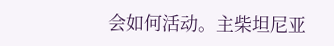会如何活动。主柴坦尼亚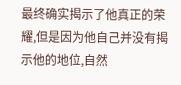最终确实揭示了他真正的荣耀,但是因为他自己并没有揭示他的地位,自然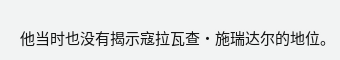他当时也没有揭示寇拉瓦查·施瑞达尔的地位。